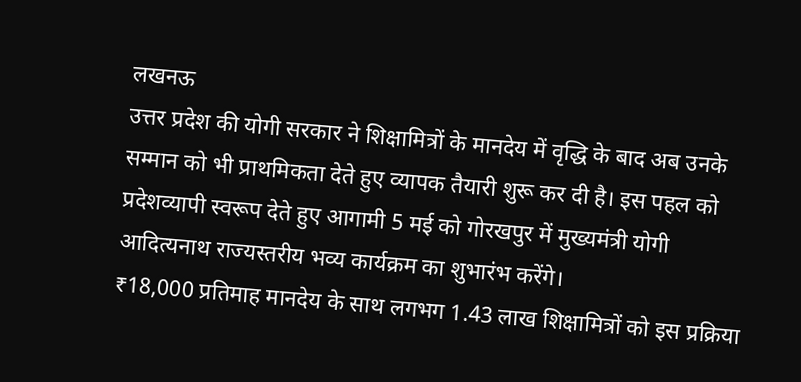लखनऊ
उत्तर प्रदेश की योगी सरकार ने शिक्षामित्रों के मानदेय में वृद्धि के बाद अब उनके सम्मान को भी प्राथमिकता देते हुए व्यापक तैयारी शुरू कर दी है। इस पहल को प्रदेशव्यापी स्वरूप देते हुए आगामी 5 मई को गोरखपुर में मुख्यमंत्री योगी आदित्यनाथ राज्यस्तरीय भव्य कार्यक्रम का शुभारंभ करेंगे।
₹18,000 प्रतिमाह मानदेय के साथ लगभग 1.43 लाख शिक्षामित्रों को इस प्रक्रिया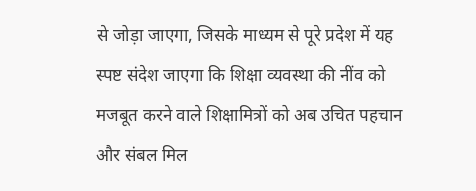से जोड़ा जाएगा, जिसके माध्यम से पूरे प्रदेश में यह स्पष्ट संदेश जाएगा कि शिक्षा व्यवस्था की नींव को मजबूत करने वाले शिक्षामित्रों को अब उचित पहचान और संबल मिल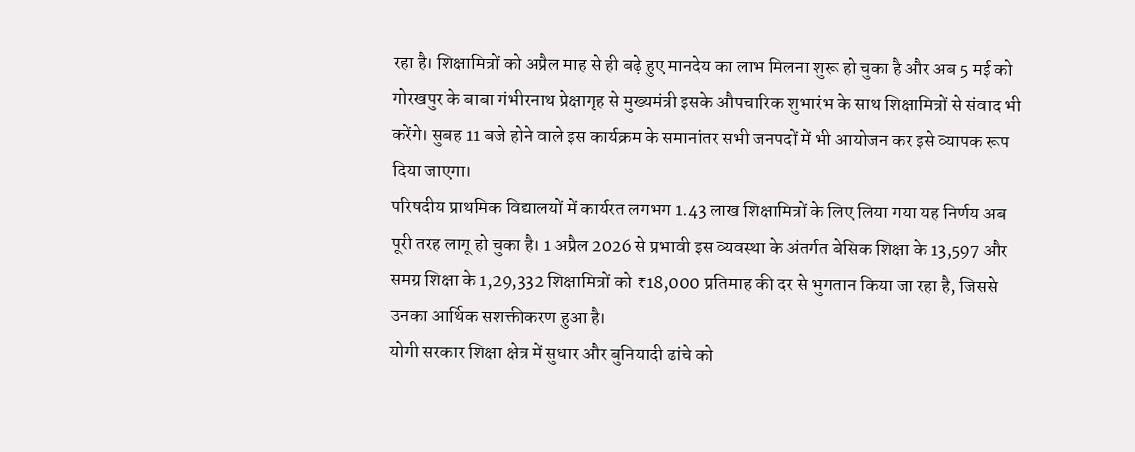रहा है। शिक्षामित्रों को अप्रैल माह से ही बढ़े हुए मानदेय का लाभ मिलना शुरू हो चुका है और अब 5 मई को गोरखपुर के बाबा गंभीरनाथ प्रेक्षागृह से मुख्यमंत्री इसके औपचारिक शुभारंभ के साथ शिक्षामित्रों से संवाद भी करेंगे। सुबह 11 बजे होने वाले इस कार्यक्रम के समानांतर सभी जनपदों में भी आयोजन कर इसे व्यापक रूप दिया जाएगा।
परिषदीय प्राथमिक विद्यालयों में कार्यरत लगभग 1.43 लाख शिक्षामित्रों के लिए लिया गया यह निर्णय अब पूरी तरह लागू हो चुका है। 1 अप्रैल 2026 से प्रभावी इस व्यवस्था के अंतर्गत बेसिक शिक्षा के 13,597 और समग्र शिक्षा के 1,29,332 शिक्षामित्रों को ₹18,000 प्रतिमाह की दर से भुगतान किया जा रहा है, जिससे उनका आर्थिक सशक्तीकरण हुआ है।
योगी सरकार शिक्षा क्षेत्र में सुधार और बुनियादी ढांचे को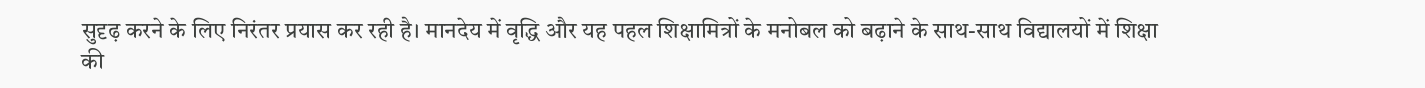सुदृढ़ करने के लिए निरंतर प्रयास कर रही है। मानदेय में वृद्धि और यह पहल शिक्षामित्रों के मनोबल को बढ़ाने के साथ-साथ विद्यालयों में शिक्षा की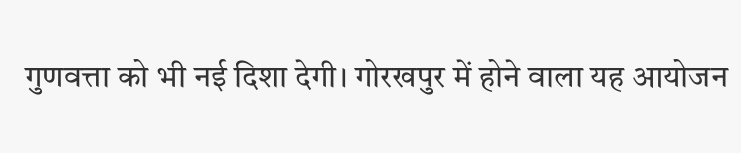गुणवत्ता को भी नई दिशा देगी। गोरखपुर में होने वाला यह आयोजन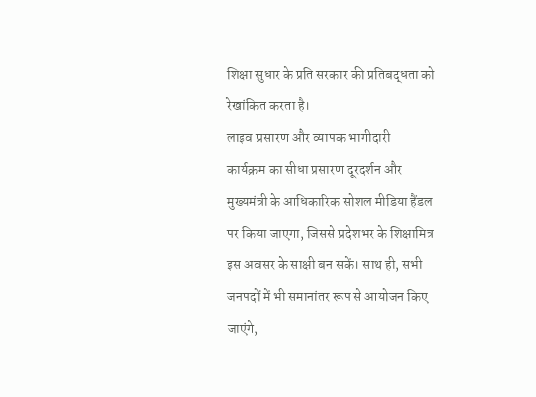शिक्षा सुधार के प्रति सरकार की प्रतिबद्धता को रेखांकित करता है।
लाइव प्रसारण और व्यापक भागीदारी
कार्यक्रम का सीधा प्रसारण दूरदर्शन और मुख्यमंत्री के आधिकारिक सोशल मीडिया हैंडल पर किया जाएगा, जिससे प्रदेशभर के शिक्षामित्र इस अवसर के साक्षी बन सकें। साथ ही, सभी जनपदों में भी समानांतर रूप से आयोजन किए जाएंगे,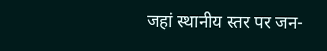जहां स्थानीय स्तर पर जन-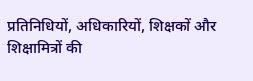प्रतिनिधियों, अधिकारियों, शिक्षकों और शिक्षामित्रों की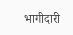भागीदारी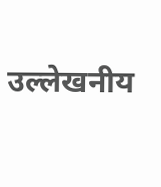उल्लेखनीय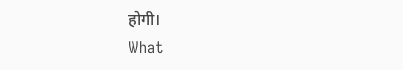होगी।
What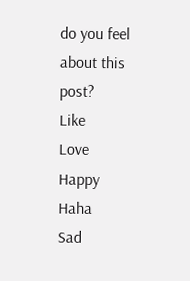do you feel about this post?
Like
Love
Happy
Haha
Sad